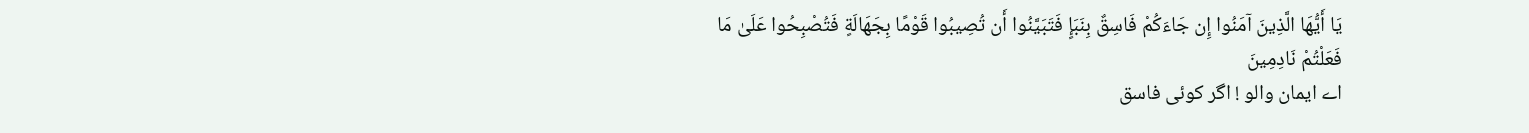يَا أَيُّهَا الَّذِينَ آمَنُوا إِن جَاءَكُمْ فَاسِقٌ بِنَبَإٍ فَتَبَيَّنُوا أَن تُصِيبُوا قَوْمًا بِجَهَالَةٍ فَتُصْبِحُوا عَلَىٰ مَا فَعَلْتُمْ نَادِمِينَ
اے ایمان والو ! اگر کوئی فاسق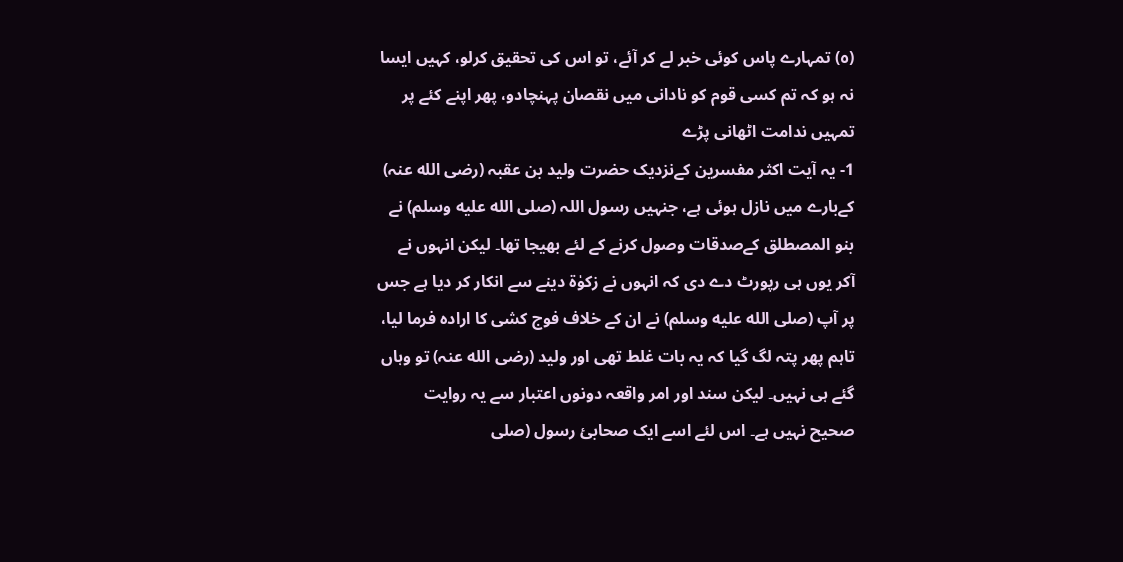(٥) تمہارے پاس کوئی خبر لے کر آئے، تو اس کی تحقیق کرلو، کہیں ایسا نہ ہو کہ تم کسی قوم کو نادانی میں نقصان پہنچادو، پھر اپنے کئے پر تمہیں ندامت اٹھانی پڑے
1- یہ آیت اکثر مفسرین کےنزدیک حضرت ولید بن عقبہ (رضی الله عنہ) کےبارے میں نازل ہوئی ہے، جنہیں رسول اللہ (صلى الله عليه وسلم) نے بنو المصطلق کےصدقات وصول کرنے کے لئے بھیجا تھا۔ لیکن انہوں نے آکر یوں ہی رپورٹ دے دی کہ انہوں نے زکوٰۃ دینے سے انکار کر دیا ہے جس پر آپ (صلى الله عليه وسلم) نے ان کے خلاف فوج کشی کا ارادہ فرما لیا، تاہم پھر پتہ لگ گیا کہ یہ بات غلط تھی اور ولید (رضی الله عنہ) تو وہاں گئے ہی نہیں۔ لیکن سند اور امر واقعہ دونوں اعتبار سے یہ روایت صحیح نہیں ہے۔ اس لئے اسے ایک صحابئ رسول (صلى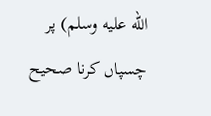الله عليه وسلم) پر چسپاں کرنا صحیح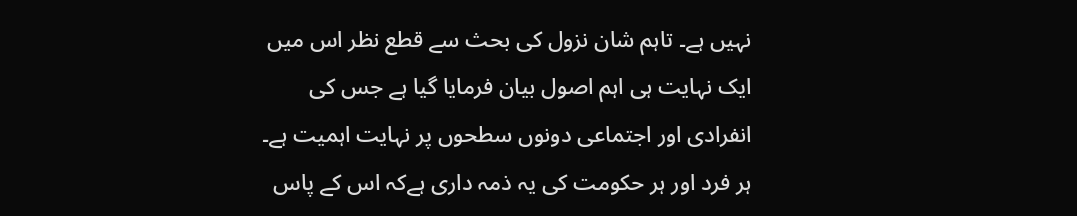نہیں ہے۔ تاہم شان نزول کی بحث سے قطع نظر اس میں ایک نہایت ہی اہم اصول بیان فرمایا گیا ہے جس کی انفرادی اور اجتماعی دونوں سطحوں پر نہایت اہمیت ہے۔ ہر فرد اور ہر حکومت کی یہ ذمہ داری ہےکہ اس کے پاس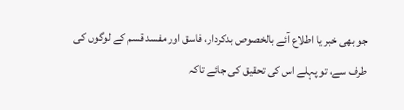جو بھی خبر یا اطلاع آئے بالخصوص بدکردار، فاسق اور مفسد قسم کے لوگوں کی طرف سے، تو پہلے اس کی تحقیق کی جائے تاکہ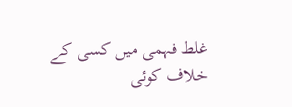غلط فہمی میں کسی کے خلاف کوئی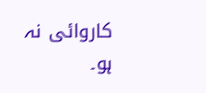کاروائی نہ ہو۔